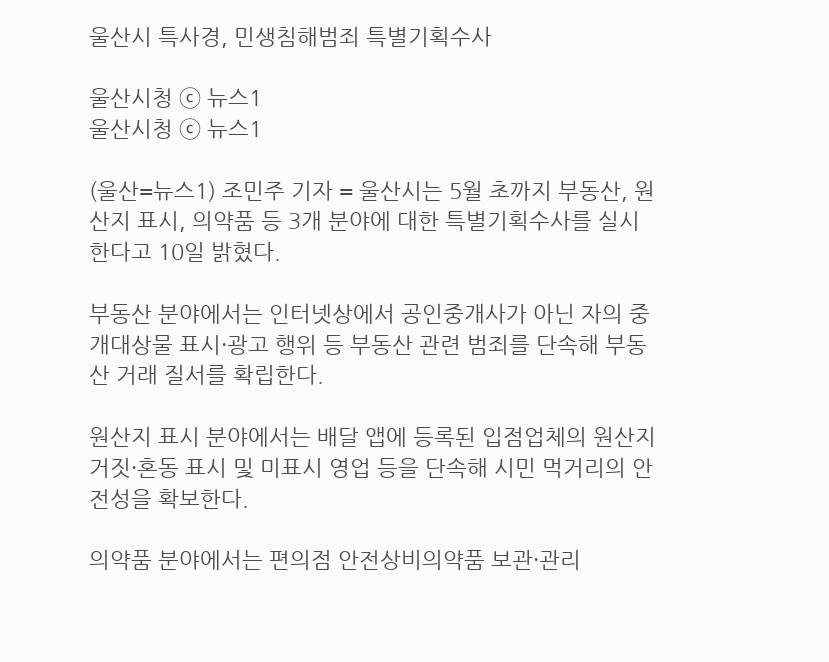울산시 특사경, 민생침해범죄 특별기획수사

울산시청 ⓒ 뉴스1
울산시청 ⓒ 뉴스1

(울산=뉴스1) 조민주 기자 = 울산시는 5월 초까지 부동산, 원산지 표시, 의약품 등 3개 분야에 대한 특별기획수사를 실시한다고 10일 밝혔다.

부동산 분야에서는 인터넷상에서 공인중개사가 아닌 자의 중개대상물 표시·광고 행위 등 부동산 관련 범죄를 단속해 부동산 거래 질서를 확립한다.

원산지 표시 분야에서는 배달 앱에 등록된 입점업체의 원산지 거짓·혼동 표시 및 미표시 영업 등을 단속해 시민 먹거리의 안전성을 확보한다.

의약품 분야에서는 편의점 안전상비의약품 보관·관리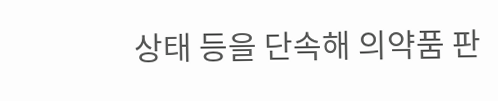상태 등을 단속해 의약품 판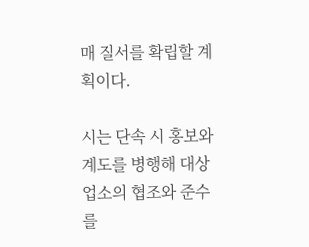매 질서를 확립할 계획이다.

시는 단속 시 홍보와 계도를 병행해 대상 업소의 협조와 준수를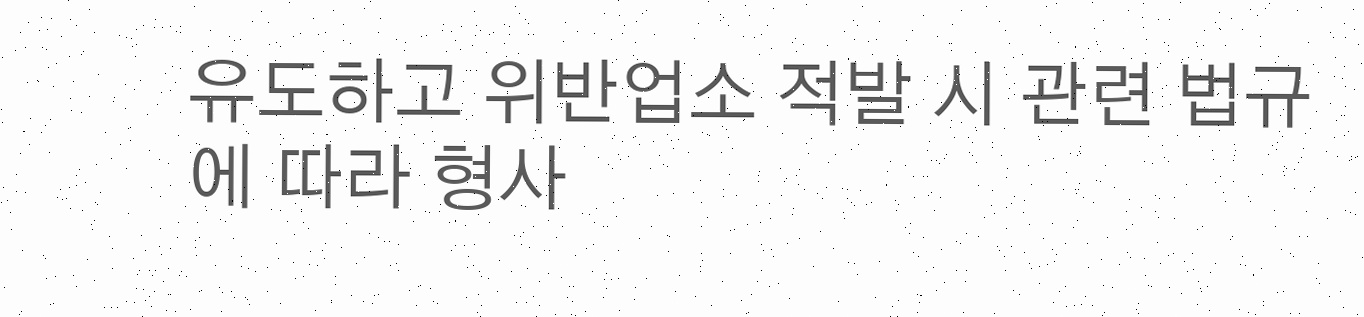유도하고 위반업소 적발 시 관련 법규에 따라 형사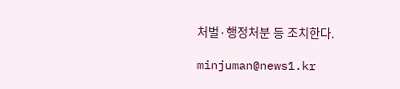처벌·행정처분 등 조치한다.

minjuman@news1.kr